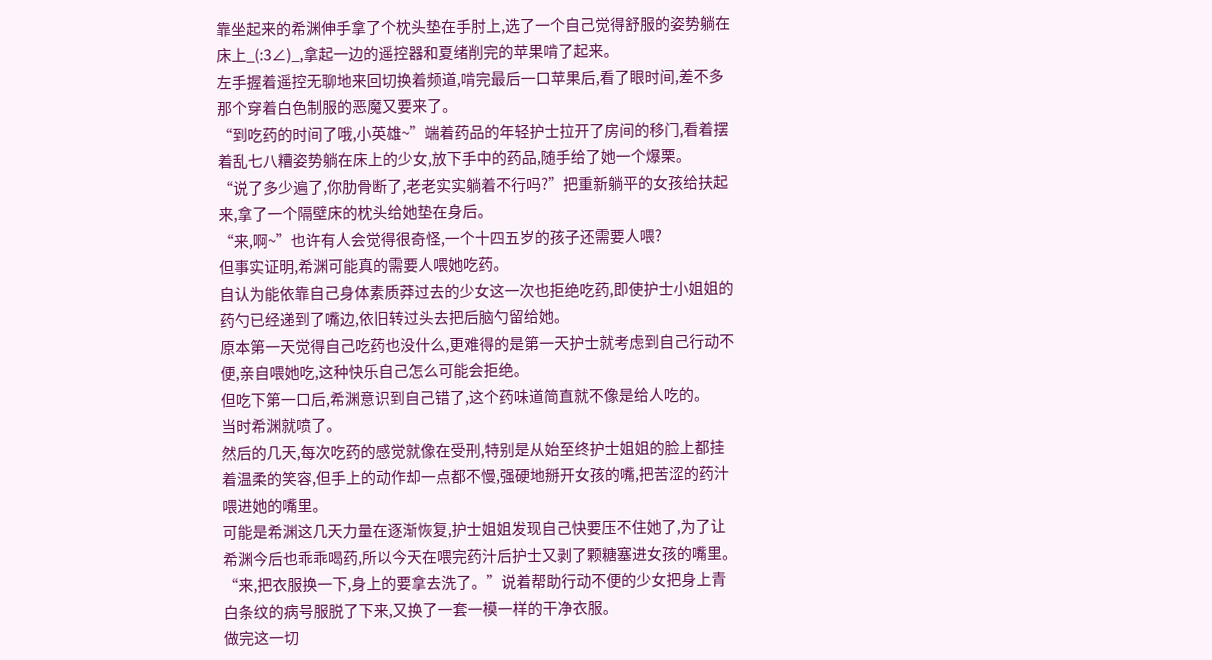靠坐起来的希渊伸手拿了个枕头垫在手肘上,选了一个自己觉得舒服的姿势躺在床上_(:3∠)_,拿起一边的遥控器和夏绪削完的苹果啃了起来。
左手握着遥控无聊地来回切换着频道,啃完最后一口苹果后,看了眼时间,差不多那个穿着白色制服的恶魔又要来了。
“到吃药的时间了哦,小英雄~”端着药品的年轻护士拉开了房间的移门,看着摆着乱七八糟姿势躺在床上的少女,放下手中的药品,随手给了她一个爆栗。
“说了多少遍了,你肋骨断了,老老实实躺着不行吗?”把重新躺平的女孩给扶起来,拿了一个隔壁床的枕头给她垫在身后。
“来,啊~”也许有人会觉得很奇怪,一个十四五岁的孩子还需要人喂?
但事实证明,希渊可能真的需要人喂她吃药。
自认为能依靠自己身体素质莽过去的少女这一次也拒绝吃药,即使护士小姐姐的药勺已经递到了嘴边,依旧转过头去把后脑勺留给她。
原本第一天觉得自己吃药也没什么,更难得的是第一天护士就考虑到自己行动不便,亲自喂她吃,这种快乐自己怎么可能会拒绝。
但吃下第一口后,希渊意识到自己错了,这个药味道简直就不像是给人吃的。
当时希渊就喷了。
然后的几天,每次吃药的感觉就像在受刑,特别是从始至终护士姐姐的脸上都挂着温柔的笑容,但手上的动作却一点都不慢,强硬地掰开女孩的嘴,把苦涩的药汁喂进她的嘴里。
可能是希渊这几天力量在逐渐恢复,护士姐姐发现自己快要压不住她了,为了让希渊今后也乖乖喝药,所以今天在喂完药汁后护士又剥了颗糖塞进女孩的嘴里。
“来,把衣服换一下,身上的要拿去洗了。”说着帮助行动不便的少女把身上青白条纹的病号服脱了下来,又换了一套一模一样的干净衣服。
做完这一切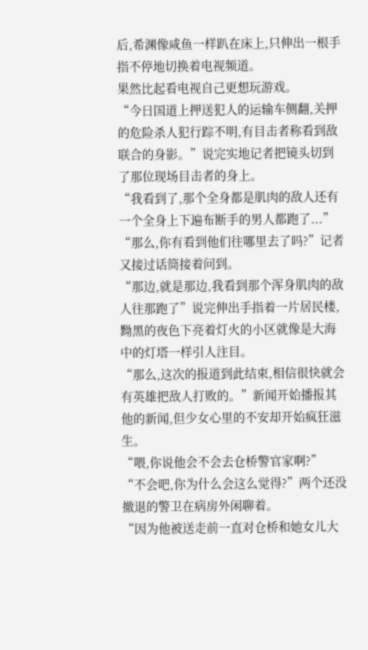后,希渊像咸鱼一样趴在床上,只伸出一根手指不停地切换着电视频道。
果然比起看电视自己更想玩游戏。
“今日国道上押送犯人的运输车侧翻,关押的危险杀人犯行踪不明,有目击者称看到敌联合的身影。”说完实地记者把镜头切到了那位现场目击者的身上。
“我看到了,那个全身都是肌肉的敌人还有一个全身上下遍布断手的男人都跑了...”
“那么,你有看到他们往哪里去了吗?”记者又接过话筒接着问到。
“那边,就是那边,我看到那个浑身肌肉的敌人往那跑了”说完伸出手指着一片居民楼,黝黑的夜色下亮着灯火的小区就像是大海中的灯塔一样引人注目。
“那么,这次的报道到此结束,相信很快就会有英雄把敌人打败的。”新闻开始播报其他的新闻,但少女心里的不安却开始疯狂滋生。
“喂,你说他会不会去仓桥警官家啊?”
“不会吧,你为什么会这么觉得?”两个还没撤退的警卫在病房外闲聊着。
“因为他被送走前一直对仓桥和她女儿大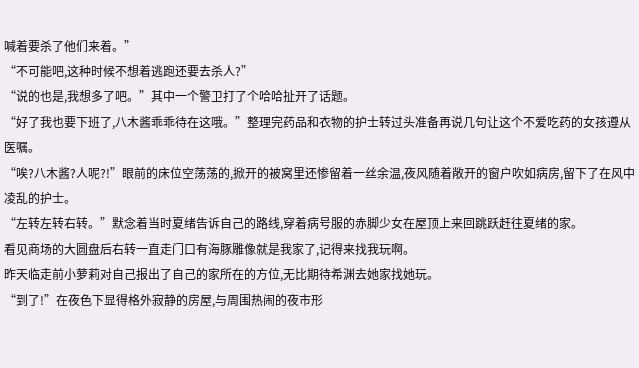喊着要杀了他们来着。”
“不可能吧,这种时候不想着逃跑还要去杀人?”
“说的也是,我想多了吧。”其中一个警卫打了个哈哈扯开了话题。
“好了我也要下班了,八木酱乖乖待在这哦。”整理完药品和衣物的护士转过头准备再说几句让这个不爱吃药的女孩遵从医嘱。
“唉?八木酱?人呢?!”眼前的床位空荡荡的,掀开的被窝里还惨留着一丝余温,夜风随着敞开的窗户吹如病房,留下了在风中凌乱的护士。
“左转左转右转。”默念着当时夏绪告诉自己的路线,穿着病号服的赤脚少女在屋顶上来回跳跃赶往夏绪的家。
看见商场的大圆盘后右转一直走门口有海豚雕像就是我家了,记得来找我玩啊。
昨天临走前小萝莉对自己报出了自己的家所在的方位,无比期待希渊去她家找她玩。
“到了!”在夜色下显得格外寂静的房屋,与周围热闹的夜市形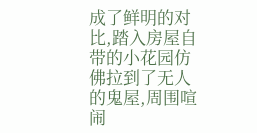成了鲜明的对比,踏入房屋自带的小花园仿佛拉到了无人的鬼屋,周围喧闹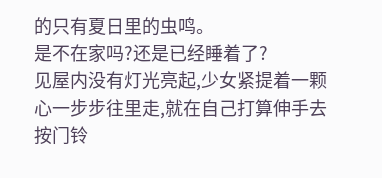的只有夏日里的虫鸣。
是不在家吗?还是已经睡着了?
见屋内没有灯光亮起,少女紧提着一颗心一步步往里走,就在自己打算伸手去按门铃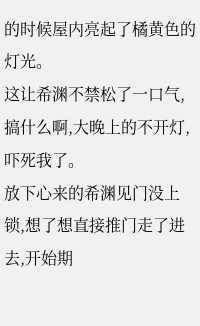的时候屋内亮起了橘黄色的灯光。
这让希渊不禁松了一口气,搞什么啊,大晚上的不开灯,吓死我了。
放下心来的希渊见门没上锁,想了想直接推门走了进去,开始期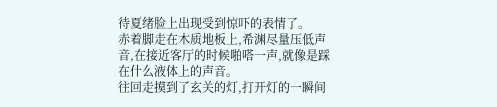待夏绪脸上出现受到惊吓的表情了。
赤着脚走在木质地板上,希渊尽量压低声音,在接近客厅的时候啪嗒一声,就像是踩在什么液体上的声音。
往回走摸到了玄关的灯,打开灯的一瞬间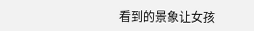看到的景象让女孩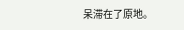呆滞在了原地。